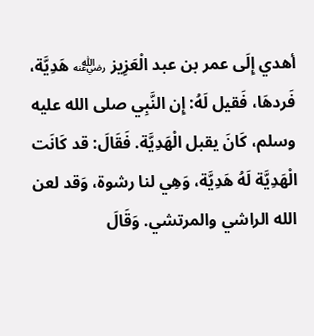أهدي إِلَى عمر بن عبد الْعَزِيز ﵁ هَدِيَّة، فَردهَا، فَقيل لَهُ: إِن النَّبِي صلى الله عليه وسلم، كَانَ يقبل الْهَدِيَّة. فَقَالَ: قد كَانَت الْهَدِيَّة لَهُ هَدِيَّة، وَهِي لنا رشوة، وَقد لعن الله الراشي والمرتشي. وَقَالَ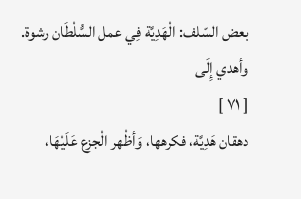بعض السّلف: الْهَدِيَّة فِي عمل السُّلْطَان رشوة. وأهدي إِلَى
[ ٧١ ]
دهقان هَدِيَّة، فكرهها، وَأظْهر الْجزع عَلَيْهَا،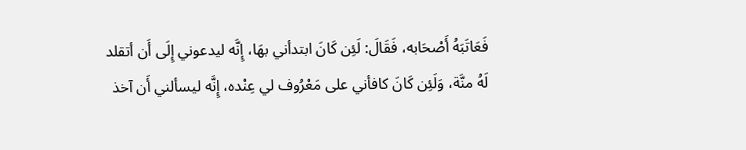فَعَاتَبَهُ أَصْحَابه، فَقَالَ: لَئِن كَانَ ابتدأني بهَا، إِنَّه ليدعوني إِلَى أَن أتقلد لَهُ منَّة، وَلَئِن كَانَ كافأني على مَعْرُوف لي عِنْده، إِنَّه ليسألني أَن آخذ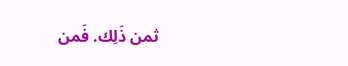ثمن ذَلِك. فَمن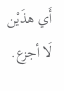أَي هذَيْن لَا أجزع.